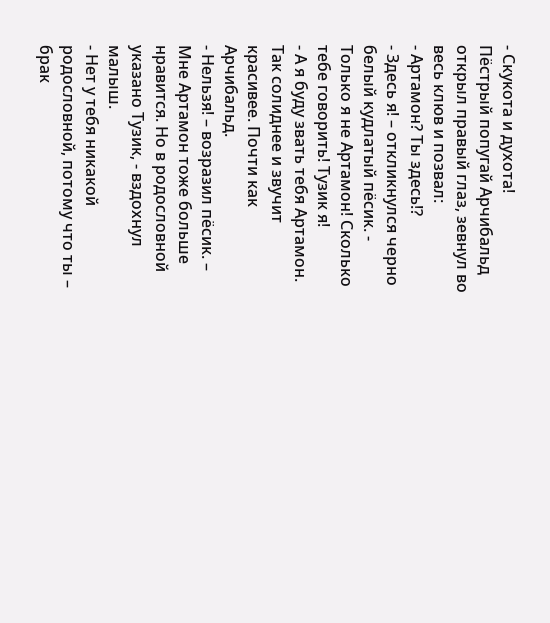- Скукота и духота!
Пёстрый попугай Арчибальд открыл правый глаз, зевнул во весь клюв и позвал:
- Артамон? Ты здесь!?
- Здесь я! – откликнулся черно белый кудлатый пёсик. - Только я не Артамон! Сколько тебе говорить! Тузик я!
- А я буду звать тебя Артамон. Так солиднее и звучит красивее. Почти как Арчибальд.
- Нельзя! – возразил пёсик. – Мне Артамон тоже больше нравится. Но в родословной указано Тузик, - вздохнул малыш.
- Нет у тебя никакой родословной, потому что ты – брак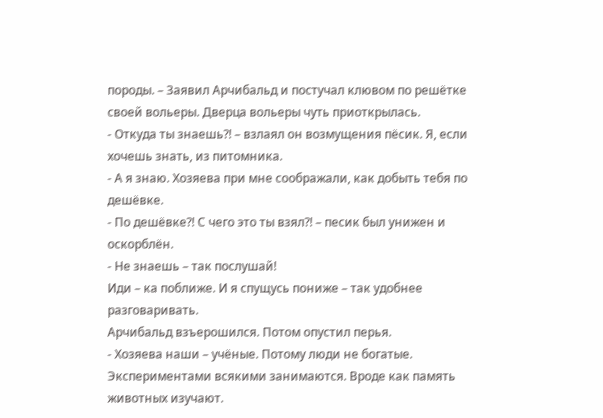породы. – Заявил Арчибальд и постучал клювом по решётке своей вольеры. Дверца вольеры чуть приоткрылась.
- Откуда ты знаешь?! – взлаял он возмущения пёсик. Я, если хочешь знать, из питомника.
- А я знаю. Хозяева при мне соображали, как добыть тебя по дешёвке.
- По дешёвке?! С чего это ты взял?! – песик был унижен и оскорблён.
- Не знаешь – так послушай!
Иди – ка поближе. И я спущусь пониже – так удобнее разговаривать.
Арчибальд взъерошился. Потом опустил перья.
- Хозяева наши – учёные. Потому люди не богатые. Экспериментами всякими занимаются. Вроде как память животных изучают.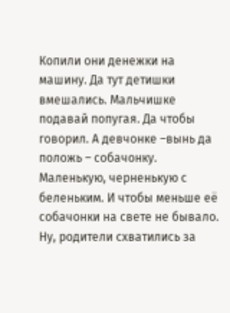Копили они денежки на машину. Да тут детишки вмешались. Мальчишке подавай попугая. Да чтобы говорил. А девчонке –вынь да положь – собачонку. Маленькую, черненькую с беленьким. И чтобы меньше её собачонки на свете не бывало. Ну, родители схватились за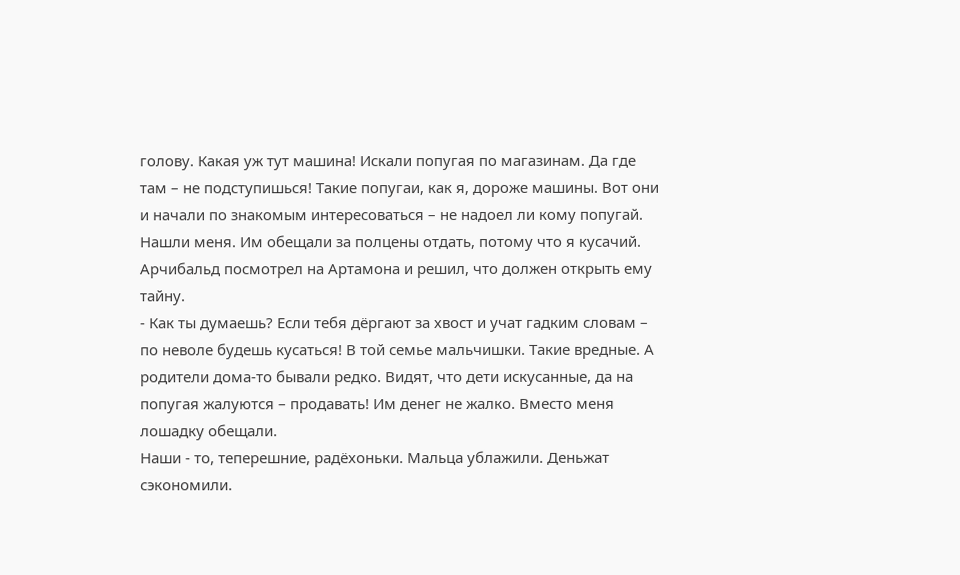голову. Какая уж тут машина! Искали попугая по магазинам. Да где там – не подступишься! Такие попугаи, как я, дороже машины. Вот они и начали по знакомым интересоваться – не надоел ли кому попугай. Нашли меня. Им обещали за полцены отдать, потому что я кусачий.
Арчибальд посмотрел на Артамона и решил, что должен открыть ему тайну.
- Как ты думаешь? Если тебя дёргают за хвост и учат гадким словам – по неволе будешь кусаться! В той семье мальчишки. Такие вредные. А родители дома-то бывали редко. Видят, что дети искусанные, да на попугая жалуются – продавать! Им денег не жалко. Вместо меня лошадку обещали.
Наши - то, теперешние, радёхоньки. Мальца ублажили. Деньжат сэкономили.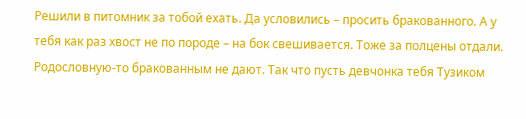Решили в питомник за тобой ехать. Да условились – просить бракованного. А у тебя как раз хвост не по породе – на бок свешивается. Тоже за полцены отдали. Родословную-то бракованным не дают. Так что пусть девчонка тебя Тузиком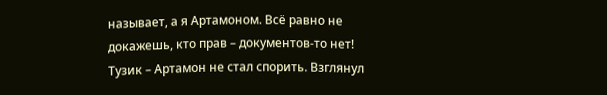называет, а я Артамоном. Всё равно не докажешь, кто прав – документов-то нет!
Тузик – Артамон не стал спорить. Взглянул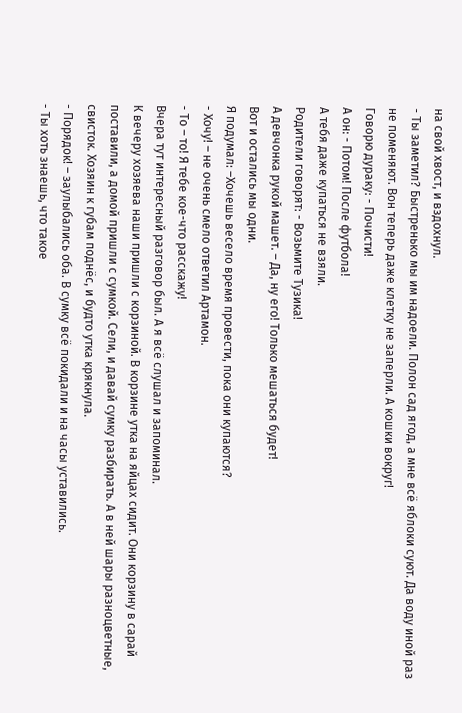на свой хвост, и вздохнул.
- Ты заметил? Быстренько мы им надоели. Полон сад ягод, а мне всё яблоки суют. Да воду иной раз не поменяют. Вон теперь даже клетку не заперли. А кошки вокруг!
Говорю дураку: - Почисти!
А он: - Потом! После футбола!
А тебя даже купаться не взяли.
Родители говорят: - Возьмите Тузика!
А девчонка рукой машет. – Да, ну его! Только мешаться будет!
Вот и остались мы одни.
Я подумал: –Хочешь весело время провести, пока они купаются?
- Хочу! – не очень смело ответил Артамон.
- То – то! Я тебе кое-что расскажу!
Вчера тут интересный разговор был. А я всё слушал и запоминал.
К вечеру хозяева наши пришли с корзиной. В корзине утка на яйцах сидит. Они корзину в сарай поставили, а домой пришли с сумкой. Сели, и давай сумку разбирать. А в ней шары разноцветные, свисток. Хозяин к губам поднёс, и будто утка крякнула.
- Порядок! – заулыбались оба. В сумку всё покидали и на часы уставились.
- Ты хоть знаешь, что такое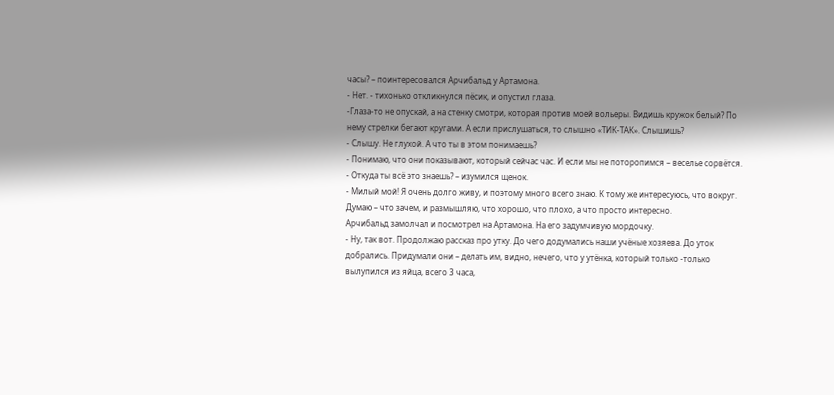часы? – поинтересовался Арчибальд у Артамона.
- Нет. - тихонько откликнулся пёсик, и опустил глаза.
-Глаза-то не опускай, а на стенку смотри, которая против моей вольеры. Видишь кружок белый? По нему стрелки бегают кругами. А если прислушаться, то слышно «ТИК-ТАК». Слышишь?
- Слышу. Не глухой. А что ты в этом понимаешь?
- Понимаю, что они показывают, который сейчас час. И если мы не поторопимся – веселье сорвётся.
- Откуда ты всё это знаешь? – изумился щенок.
- Милый мой! Я очень долго живу, и поэтому много всего знаю. К тому же интересуюсь, что вокруг. Думаю – что зачем, и размышляю, что хорошо, что плохо, а что просто интересно.
Арчибальд замолчал и посмотрел на Артамона. На его задумчивую мордочку.
- Ну, так вот. Продолжаю рассказ про утку. До чего додумались наши учёные хозяева. До уток добрались. Придумали они – делать им, видно, нечего, что у утёнка, который только -только вылупился из яйца, всего 3 часа,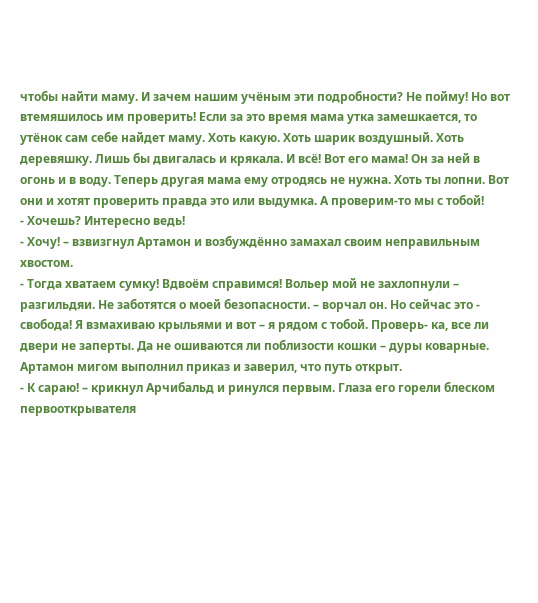чтобы найти маму. И зачем нашим учёным эти подробности? Не пойму! Но вот втемяшилось им проверить! Если за это время мама утка замешкается, то утёнок сам себе найдет маму. Хоть какую. Хоть шарик воздушный. Хоть деревяшку. Лишь бы двигалась и крякала. И всё! Вот его мама! Он за ней в огонь и в воду. Теперь другая мама ему отродясь не нужна. Хоть ты лопни. Вот они и хотят проверить правда это или выдумка. А проверим-то мы с тобой!
- Хочешь? Интересно ведь!
- Хочу! – взвизгнул Артамон и возбуждённо замахал своим неправильным хвостом.
- Тогда хватаем сумку! Вдвоём справимся! Вольер мой не захлопнули – разгильдяи. Не заботятся о моей безопасности. – ворчал он. Но сейчас это - свобода! Я взмахиваю крыльями и вот – я рядом с тобой. Проверь- ка, все ли двери не заперты. Да не ошиваются ли поблизости кошки – дуры коварные.
Артамон мигом выполнил приказ и заверил, что путь открыт.
- К сараю! – крикнул Арчибальд и ринулся первым. Глаза его горели блеском первооткрывателя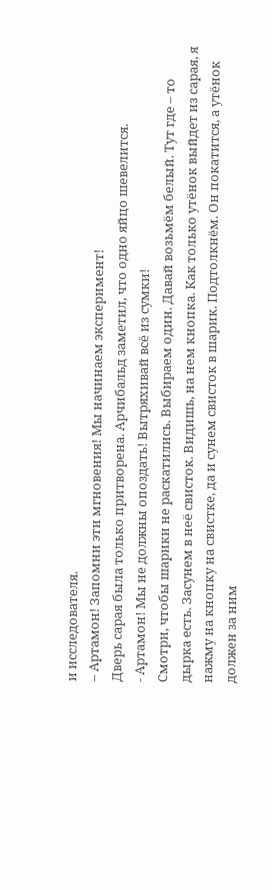и исследователя.
– Артамон! Запомни эти мгновения! Мы начинаем эксперимент!
Дверь сарая была только притворена. Арчибальд заметил, что одно яйцо шевелится.
- Артамон! Мы не должны опоздать! Вытряхивай всё из сумки!
Смотри, чтобы шарики не раскатились. Выбираем один. Давай возьмём белый. Тут где – то дырка есть. Засунем в неё свисток. Видишь, на нем кнопка. Как только утёнок выйдет из сарая, я нажму на кнопку на свистке, да и сунем свисток в шарик. Подтолкнём. Он покатится, а утёнок должен за ним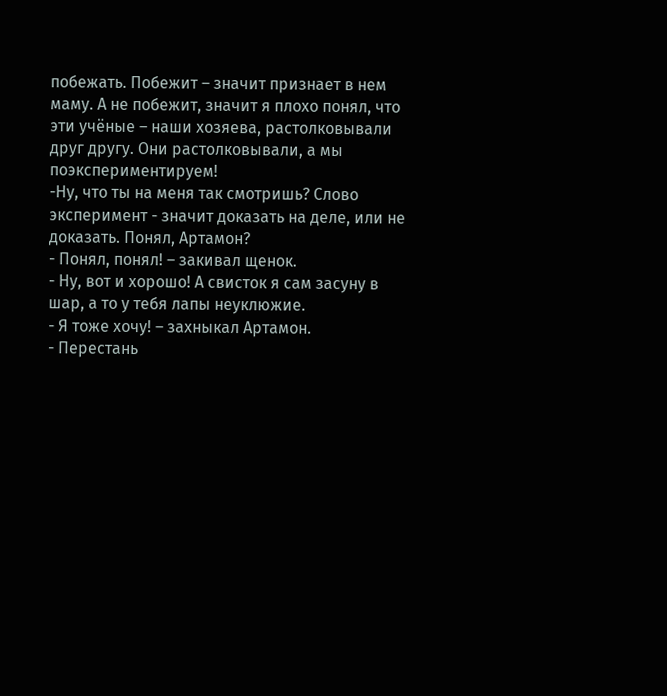побежать. Побежит – значит признает в нем маму. А не побежит, значит я плохо понял, что эти учёные – наши хозяева, растолковывали друг другу. Они растолковывали, а мы поэкспериментируем!
-Ну, что ты на меня так смотришь? Слово эксперимент - значит доказать на деле, или не доказать. Понял, Артамон?
- Понял, понял! – закивал щенок.
- Ну, вот и хорошо! А свисток я сам засуну в шар, а то у тебя лапы неуклюжие.
- Я тоже хочу! – захныкал Артамон.
- Перестань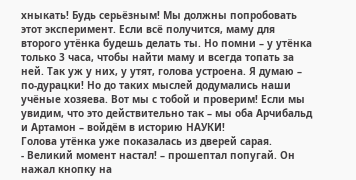хныкать! Будь серьёзным! Мы должны попробовать этот эксперимент. Если всё получится, маму для второго утёнка будешь делать ты. Но помни – у утёнка только 3 часа, чтобы найти маму и всегда топать за ней. Так уж у них, у утят, голова устроена. Я думаю – по-дурацки! Но до таких мыслей додумались наши учёные хозяева. Вот мы с тобой и проверим! Если мы увидим, что это действительно так – мы оба Арчибальд и Артамон – войдём в историю НАУКИ!
Голова утёнка уже показалась из дверей сарая.
- Великий момент настал! – прошептал попугай. Он нажал кнопку на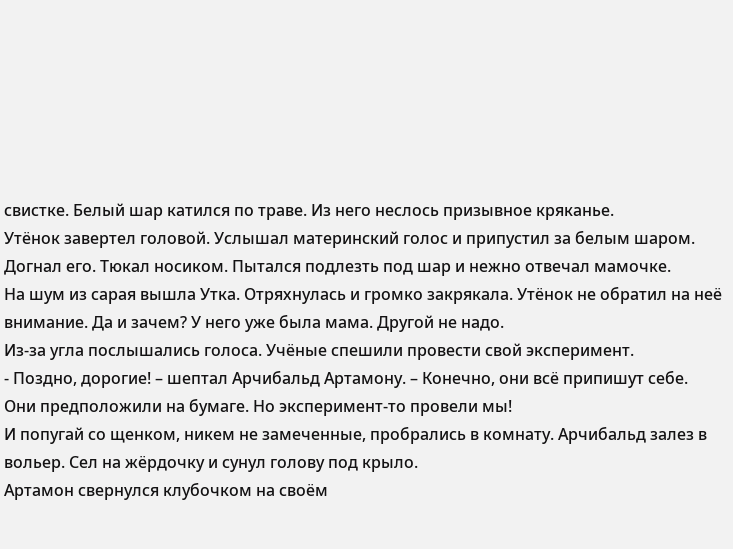свистке. Белый шар катился по траве. Из него неслось призывное кряканье.
Утёнок завертел головой. Услышал материнский голос и припустил за белым шаром. Догнал его. Тюкал носиком. Пытался подлезть под шар и нежно отвечал мамочке.
На шум из сарая вышла Утка. Отряхнулась и громко закрякала. Утёнок не обратил на неё внимание. Да и зачем? У него уже была мама. Другой не надо.
Из-за угла послышались голоса. Учёные спешили провести свой эксперимент.
- Поздно, дорогие! – шептал Арчибальд Артамону. – Конечно, они всё припишут себе. Они предположили на бумаге. Но эксперимент-то провели мы!
И попугай со щенком, никем не замеченные, пробрались в комнату. Арчибальд залез в вольер. Сел на жёрдочку и сунул голову под крыло.
Артамон свернулся клубочком на своём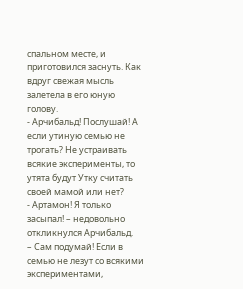спальном месте, и приготовился заснуть. Как вдруг свежая мысль залетела в его юную голову.
- Арчибальд! Послушай! А если утиную семью не трогать? Не устраивать всякие эксперименты, то утята будут Утку считать своей мамой или нет?
- Артамон! Я только засыпал! – недовольно откликнулся Арчибальд.
– Сам подумай! Если в семью не лезут со всякими экспериментами,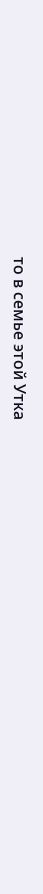то в семье этой Утка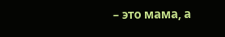– это мама, а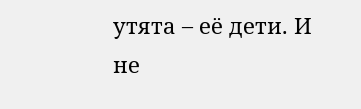утята – её дети. И не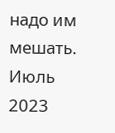надо им мешать.
Июль 2023